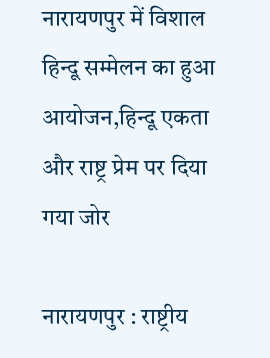नारायणपुर में विशाल हिन्दू सम्मेलन का हुआ आयोजन,हिन्दू एकता और राष्ट्र प्रेम पर दिया गया जोर

नारायणपुर : राष्ट्रीय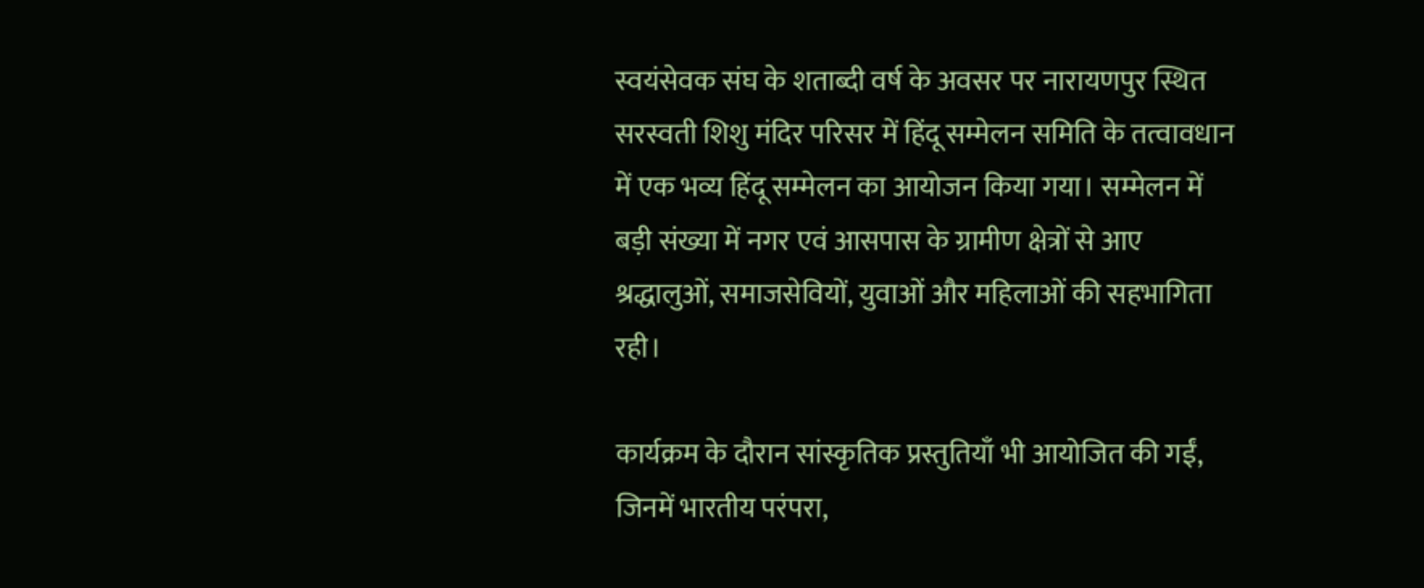स्वयंसेवक संघ के शताब्दी वर्ष के अवसर पर नारायणपुर स्थित सरस्वती शिशु मंदिर परिसर में हिंदू सम्मेलन समिति के तत्वावधान में एक भव्य हिंदू सम्मेलन का आयोजन किया गया। सम्मेलन में बड़ी संख्या में नगर एवं आसपास के ग्रामीण क्षेत्रों से आए श्रद्धालुओं, समाजसेवियों, युवाओं और महिलाओं की सहभागिता रही।

कार्यक्रम के दौरान सांस्कृतिक प्रस्तुतियाँ भी आयोजित की गईं, जिनमें भारतीय परंपरा,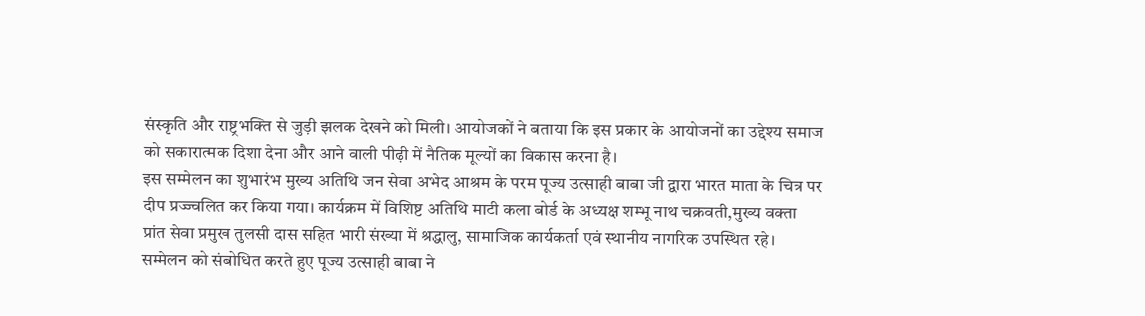संस्कृति और राष्ट्रभक्ति से जुड़ी झलक देखने को मिली। आयोजकों ने बताया कि इस प्रकार के आयोजनों का उद्देश्य समाज को सकारात्मक दिशा देना और आने वाली पीढ़ी में नैतिक मूल्यों का विकास करना है।
इस सम्मेलन का शुभारंभ मुख्य अतिथि जन सेवा अभेद आश्रम के परम पूज्य उत्साही बाबा जी द्वारा भारत माता के चित्र पर दीप प्रज्ज्वलित कर किया गया। कार्यक्रम में विशिष्ट अतिथि माटी कला बोर्ड के अध्यक्ष शम्भू नाथ चक्रवती,मुख्य वक्ता प्रांत सेवा प्रमुख तुलसी दास सहित भारी संख्या में श्रद्धालु, सामाजिक कार्यकर्ता एवं स्थानीय नागरिक उपस्थित रहे।
सम्मेलन को संबोधित करते हुए पूज्य उत्साही बाबा ने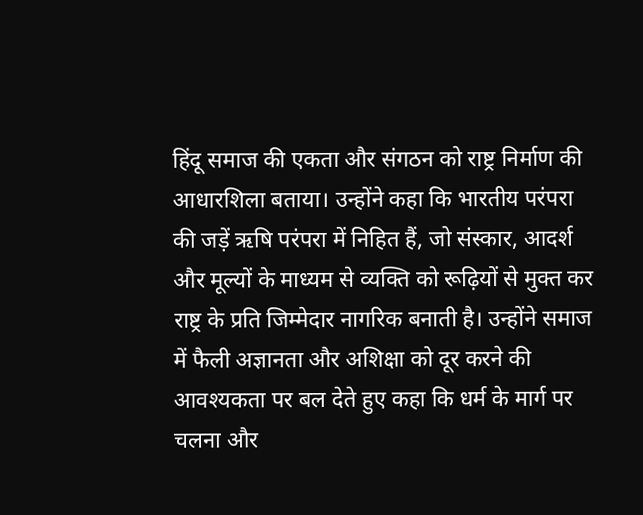हिंदू समाज की एकता और संगठन को राष्ट्र निर्माण की आधारशिला बताया। उन्होंने कहा कि भारतीय परंपरा की जड़ें ऋषि परंपरा में निहित हैं, जो संस्कार, आदर्श और मूल्यों के माध्यम से व्यक्ति को रूढ़ियों से मुक्त कर राष्ट्र के प्रति जिम्मेदार नागरिक बनाती है। उन्होंने समाज में फैली अज्ञानता और अशिक्षा को दूर करने की आवश्यकता पर बल देते हुए कहा कि धर्म के मार्ग पर चलना और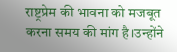राष्ट्रप्रेम की भावना को मजबूत करना समय की मांग है।उन्होंने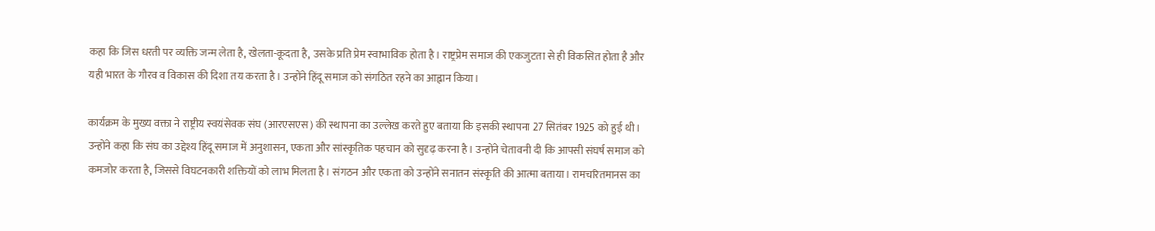कहा कि जिस धरती पर व्यक्ति जन्म लेता है, खेलता-कूदता है, उसके प्रति प्रेम स्वाभाविक होता है। राष्ट्रप्रेम समाज की एकजुटता से ही विकसित होता है और यही भारत के गौरव व विकास की दिशा तय करता है। उन्होंने हिंदू समाज को संगठित रहने का आह्वान किया।

कार्यक्रम के मुख्य वक्ता ने राष्ट्रीय स्वयंसेवक संघ (आरएसएस) की स्थापना का उल्लेख करते हुए बताया कि इसकी स्थापना 27 सितंबर 1925 को हुई थी। उन्होंने कहा कि संघ का उद्देश्य हिंदू समाज में अनुशासन, एकता और सांस्कृतिक पहचान को सुदृढ़ करना है। उन्होंने चेतावनी दी कि आपसी संघर्ष समाज को कमजोर करता है, जिससे विघटनकारी शक्तियों को लाभ मिलता है। संगठन और एकता को उन्होंने सनातन संस्कृति की आत्मा बताया। रामचरितमानस का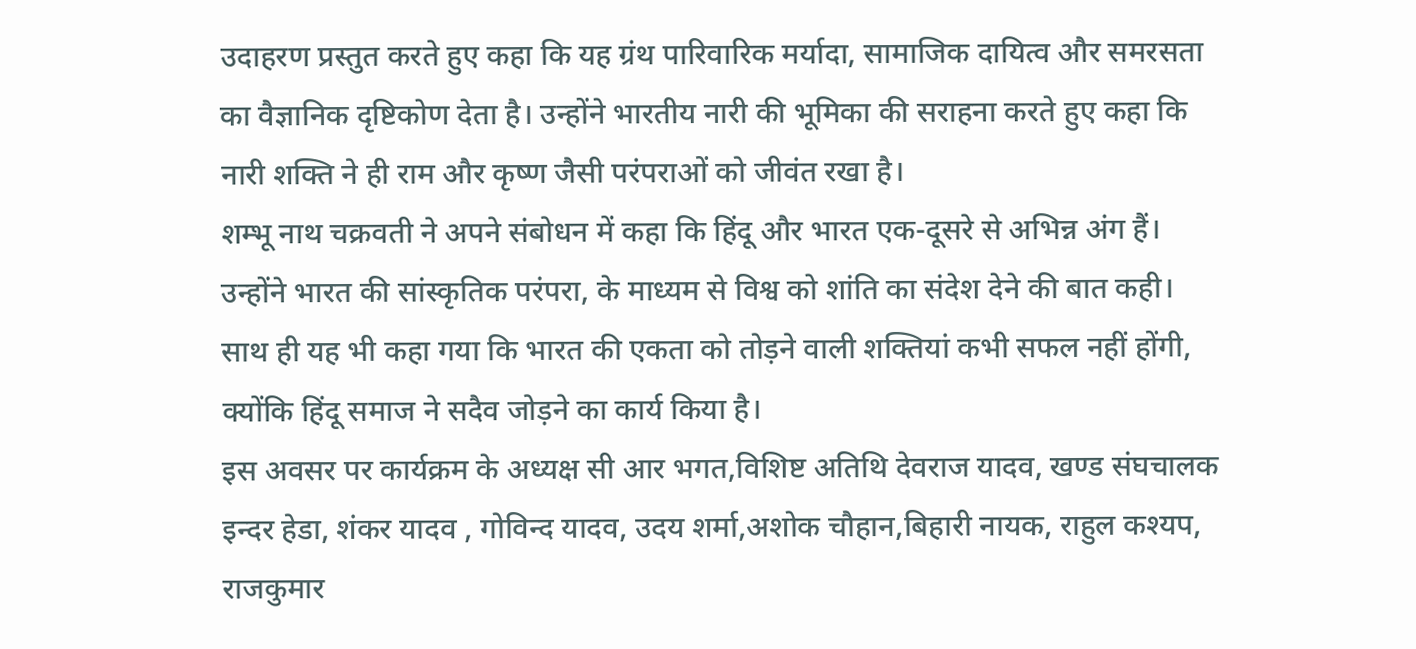उदाहरण प्रस्तुत करते हुए कहा कि यह ग्रंथ पारिवारिक मर्यादा, सामाजिक दायित्व और समरसता का वैज्ञानिक दृष्टिकोण देता है। उन्होंने भारतीय नारी की भूमिका की सराहना करते हुए कहा कि नारी शक्ति ने ही राम और कृष्ण जैसी परंपराओं को जीवंत रखा है।
शम्भू नाथ चक्रवती ने अपने संबोधन में कहा कि हिंदू और भारत एक-दूसरे से अभिन्न अंग हैं। उन्होंने भारत की सांस्कृतिक परंपरा, के माध्यम से विश्व को शांति का संदेश देने की बात कही। साथ ही यह भी कहा गया कि भारत की एकता को तोड़ने वाली शक्तियां कभी सफल नहीं होंगी, क्योंकि हिंदू समाज ने सदैव जोड़ने का कार्य किया है।
इस अवसर पर कार्यक्रम के अध्यक्ष सी आर भगत,विशिष्ट अतिथि देवराज यादव, खण्ड संघचालक इन्दर हेडा, शंकर यादव , गोविन्द यादव, उदय शर्मा,अशोक चौहान,बिहारी नायक, राहुल कश्यप, राजकुमार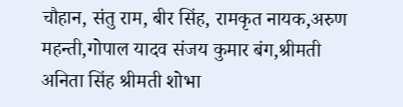चौहान, संतु राम, बीर सिंह, रामकृत नायक,अरुण महन्ती,गोपाल यादव संजय कुमार बंग,श्रीमती अनिता सिंह श्रीमती शोभा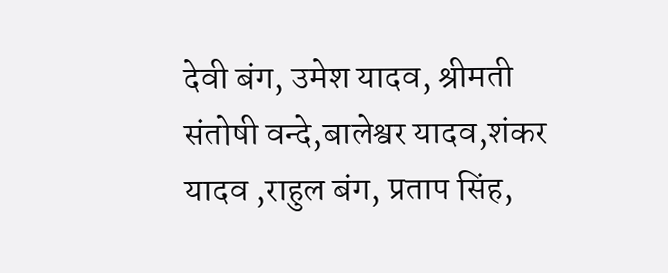देवी बंग, उमेश यादव, श्रीमती संतोषी वन्दे,बालेश्वर यादव,शंकर यादव ,राहुल बंग, प्रताप सिंह,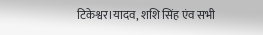टिकेश्वर।यादव, शशि सिंह एंव सभी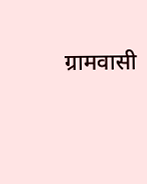ग्रामवासी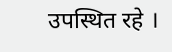उपस्थित रहे ।